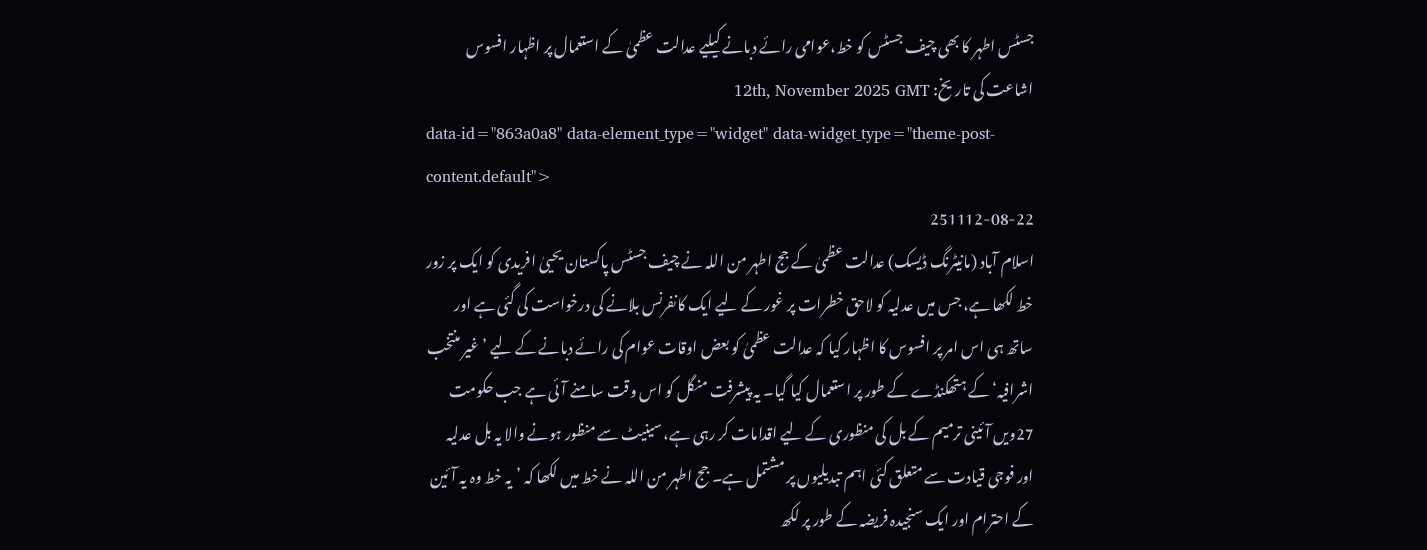جسٹس اطہر کا بھی چیف جسٹس کو خط،عوامی رائے دبانے کیلیے عدالت عظمیٰ کے استعمال پر اظہار افسوس
اشاعت کی تاریخ: 12th, November 2025 GMT
data-id="863a0a8" data-element_type="widget" data-widget_type="theme-post-content.default">
251112-08-22
اسلام آباد (مانیٹرنگ ڈیسک) عدالت عظمیٰ کے جج اطہر من اللہ نے چیف جسٹس پاکستان یحییٰ افریدی کو ایک پر زور خط لکھا ہے، جس میں عدلیہ کو لاحق خطرات پر غور کے لیے ایک کانفرنس بلانے کی درخواست کی گئی ہے اور ساتھ ہی اس امر پر افسوس کا اظہار کیا کہ عدالت عظمیٰ کو بعض اوقات عوام کی رائے دبانے کے لیے ’غیر منتخب اشرافیہ‘ کے ہتھکنڈے کے طور پر استعمال کیا گیا۔ یہ پیشرفت منگل کو اس وقت سامنے آئی ہے جب حکومت 27ویں آئینی ترمیم کے بل کی منظوری کے لیے اقدامات کر رہی ہے، سینیٹ سے منظور ہونے والا یہ بل عدلیہ اور فوجی قیادت سے متعلق کئی اہم تبدیلیوں پر مشتمل ہے۔ جج اطہر من اللہ نے خط میں لکھا کہ ’یہ خط وہ یہ آئین کے احترام اور ایک سنجیدہ فریضہ کے طور پر لکھ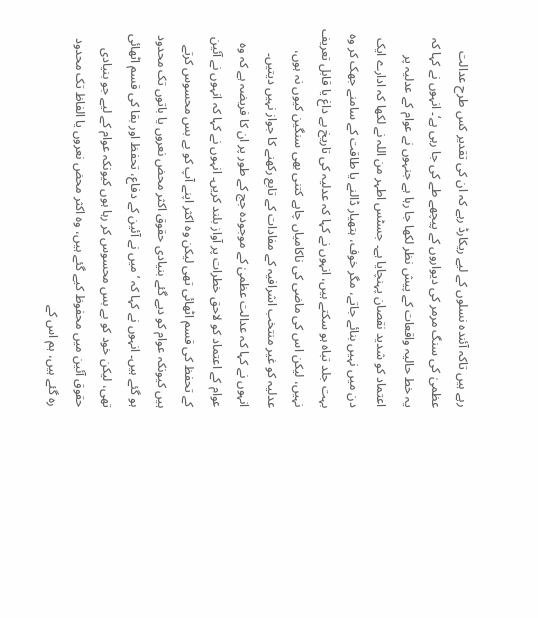رہے ہیں تاکہ آئندہ نسلوں کے لیے ریکارڈ رہے کہ ان کی تقدیر کس طرح عدالت عظمیٰ کی سنگ مرمر کی دیواروں کے پیچھے طے کی جا رہی ہے‘۔ انہوں نے کہا کہ یہ خط حالیہ واقعات کے پیش نظر لکھا جا رہا ہے جنہوں نے عوام کے عدلیہ پر اعتماد کو شدید نقصان پہنچایا ہے۔ جسٹس اطہر من اللہ نے لکھا کہ ادارے ایک دن میں نہیں بنائے جاتے، مگر خوف، ہتھیار ڈالنے یا طاقت کے سامنے جھک کر وہ بہت جلد تباہ ہو سکتے ہیں، انہوں نے کہا کہ عدلیہ کی تاریخ بے داغ یا قابل تعریف نہیں، لیکن اس کی ماضی کی ناکامیاں چاہے کتنی بھی سنگین کیوں نہ ہوں، عدلیہ کو غیر منتخب اشرافیہ کے مفادات کے تابع رکھنے کا جواز نہیں دیتیں۔ انہوں نے کہا کہ عدالت عظمیٰ کے موجودہ جج کے طور پر ان کا فریضہ ہے کہ وہ عوام کے اعتماد کو لاحق خطرات پر آواز بلند کریں۔ انہوں نے کہا کہ انہوں نے آئین کے تحفظ کی قسم اٹھائی تھی لیکن وہ اکثر اپنے آپ کو بے بس محسوس کرتے ہیں کیونکہ عوام کو دیے گئے بنیادی حقوق اکثر محض نعروں یا باتوں تک محدود ہو گئے ہیں۔ انہوں نے کہا کہ ’میں نے آئین کے دفاع، تحفظ اور بقا کی قسم اٹھائی تھی، لیکن خود کو بے بس محسوس کر رہا ہوں کیونکہ عوام کے لیے جو بنیادی حقوق آئین میں محفوظ کیے گئے ہیں، وہ اکثر محض نعروں یا الفاظ تک محدود رہ گئے ہیں، ہم اس کے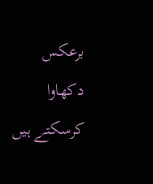برعکس دکھاوا کرسکتے ہیں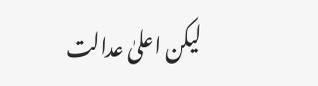لیکن اعلیٰ عدالت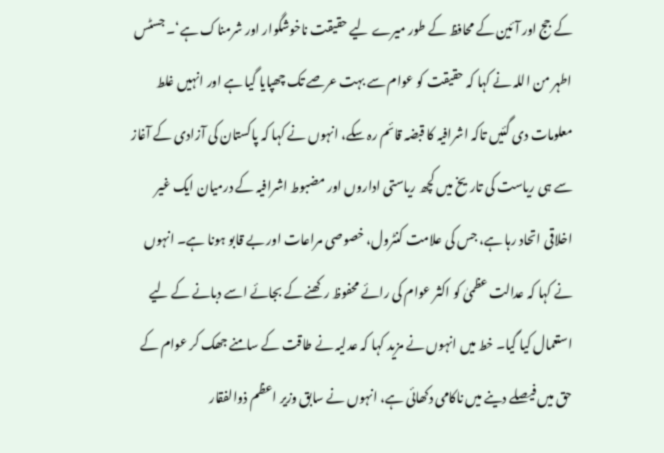کے جج اور آئین کے محافظ کے طور میرے لیے حقیقت ناخوشگوار اور شرمناک ہے‘۔ جسٹس اطہر من اللہ نے کہا کہ حقیقت کو عوام سے بہت عرصے تک چھپایا گیا ہے اور انہیں غلط معلومات دی گئیں تاکہ اشرافیہ کا قبضہ قائم رہ سکے، انہوں نے کہا کہ پاکستان کی آزادی کے آغاز سے ہی ریاست کی تاریخ میں کچھ ریاستی اداروں اور مضبوط اشرافیہ کے درمیان ایک غیر اخلاقی اتحاد رہا ہے، جس کی علامت کنٹرول، خصوصی مراعات اور بے قابو ہونا ہے۔ انہوں نے کہا کہ عدالت عظمیٰ کو اکثر عوام کی رائے محفوظ رکھنے کے بجائے اسے دبانے کے لیے استعمال کیا گیا۔ خط میں انہوں نے مزید کہا کہ عدلیہ نے طاقت کے سامنے جھک کر عوام کے حق میں فیصلے دینے میں ناکامی دکھائی ہے، انہوں نے سابق وزیر اعظم ذوالفقار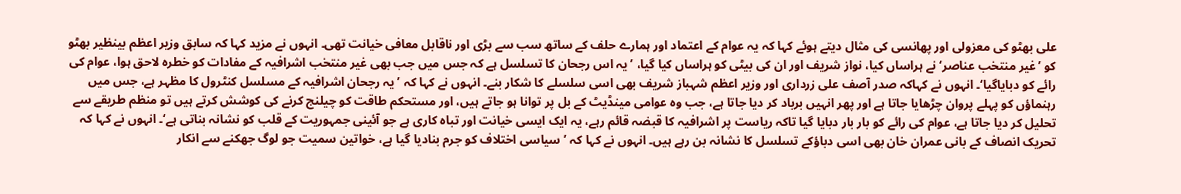علی بھٹو کی معزولی اور پھانسی کی مثال دیتے ہوئے کہا کہ یہ عوام کے اعتماد اور ہمارے حلف کے ساتھ سب سے بڑی اور ناقابل معافی خیانت تھی۔ انہوں نے مزید کہا کہ سابق وزیر اعظم بینظیر بھٹو کو ’غیر منتخب عناصر‘ نے ہراساں کیا، نواز شریف اور ان کی بیٹی کو ہراساں کیا گیا، ’یہ اس رجحان کا تسلسل ہے کہ جس میں جب بھی غیر منتخب اشرافیہ کے مفادات کو خطرہ لاحق ہوا، عوام کی رائے کو دبایاگیا‘۔ انہوں نے کہاکہ صدر آصف علی زرداری اور وزیر اعظم شہباز شریف بھی اسی سلسلے کا شکار بنے۔ انہوں نے کہا کہ ’یہ رجحان اشرافیہ کے مسلسل کنٹرول کا مظہر ہے، جس میں رہنماؤں کو پہلے پروان چڑھایا جاتا ہے اور پھر انہیں برباد کر دیا جاتا ہے، جب وہ عوامی مینڈیٹ کے بل پر توانا ہو جاتے ہیں، اور مستحکم طاقت کو چیلنج کرنے کی کوشش کرتے ہیں تو منظم طریقے سے تحلیل کر دیا جاتا ہے، عوام کی رائے کو بار بار دبایا گیا تاکہ ریاست پر اشرافیہ کا قبضہ قائم رہے، یہ ایک ایسی خیانت اور تباہ کاری ہے جو آئینی جمہوریت کے قلب کو نشانہ بناتی ہے‘۔ انہوں نے کہا کہ تحریک انصاف کے بانی عمران خان بھی اسی دباؤکے تسلسل کا نشانہ بن رہے ہیں۔ انہوں نے کہا کہ ’سیاسی اختلاف کو جرم بنادیا گیا ہے، خواتین سمیت جو لوگ جھکنے سے انکار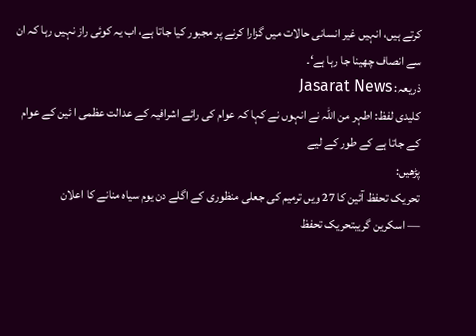کرتے ہیں، انہیں غیر انسانی حالات میں گزارا کرنے پر مجبور کیا جاتا ہے، اب یہ کوئی راز نہیں رہا کہ ان سے انصاف چھینا جا رہا ہے‘۔
ذریعہ: Jasarat News
کلیدی لفظ: اطہر من اللہ نے انہوں نے کہا کہ عوام کی رائے اشرافیہ کے عدالت عظمی ا ئین کے عوام کے جاتا ہے کے طور کے لیے
پڑھیں:
تحریک تحفظ آئین کا 27 ویں ترمیم کی جعلی منظوری کے اگلے دن یوم سیاہ منانے کا اعلان
— اسکرین گریبتحریک تحفظ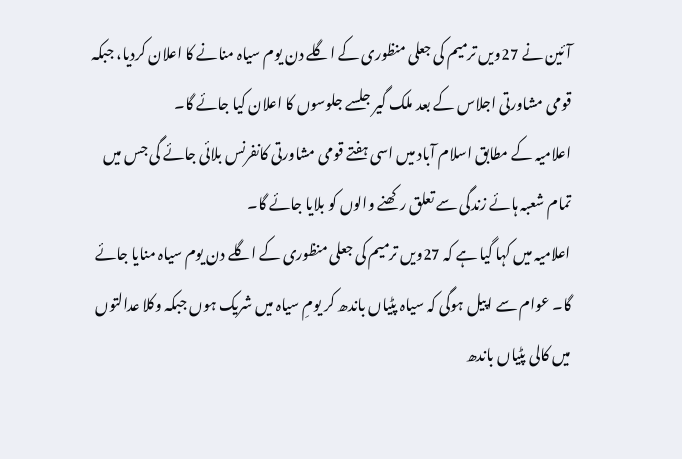آئین نے 27ویں ترمیم کی جعلی منظوری کے اگلے دن یوم سیاہ منانے کا اعلان کردیا، جبکہ قومی مشاورتی اجلاس کے بعد ملک گیر جلسے جلوسوں کا اعلان کیا جائے گا۔
اعلامیہ کے مطابق اسلام آباد میں اسی ہفتے قومی مشاورتی کانفرنس بلائی جائے گی جس میں تمام شعبہ ہائے زندگی سے تعلق رکھنے والوں کو بلایا جائے گا۔
اعلامیہ میں کہا گیا ہے کہ 27ویں ترمیم کی جعلی منظوری کے اگلے دن یوم سیاہ منایا جائے گا۔ عوام سے اپیل ہوگی کہ سیاہ پٹیاں باندھ کر یومِ سیاہ میں شریک ہوں جبکہ وکلا عدالتوں میں کالی پٹیاں باندھ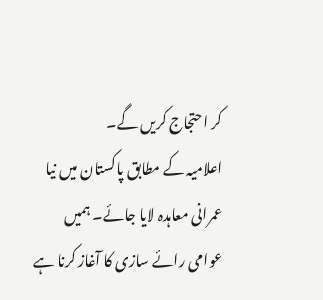کر احتجاج کریں گے۔
اعلامیہ کے مطابق پاکستان میں نیا عمرانی معاہدہ لایا جائے۔ ہمیں عوامی رائے سازی کا آغاز کرنا ہے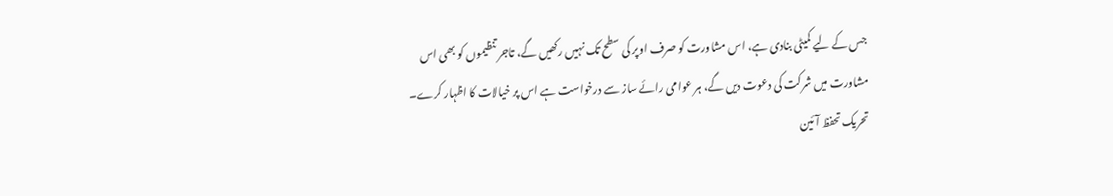جس کے لیے کمیٹی بنادی ہے، اس مشاورت کو صرف اوپر کی سطح تک نہیں رکھیں گے، تاجر تنظیموں کو بھی اس مشاورت میں شرکت کی دعوت دیں گے، ہر عوامی رائے ساز سے درخواست ہے اس پر خیالات کا اظہار کرے۔
تحریک تحفظ آئین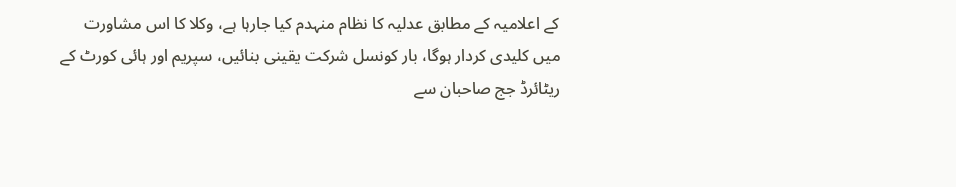کے اعلامیہ کے مطابق عدلیہ کا نظام منہدم کیا جارہا ہے، وکلا کا اس مشاورت میں کلیدی کردار ہوگا، بار کونسل شرکت یقینی بنائیں، سپریم اور ہائی کورٹ کے ریٹائرڈ جج صاحبان سے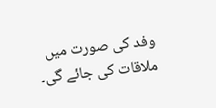وفد کی صورت میں ملاقات کی جائے گی۔